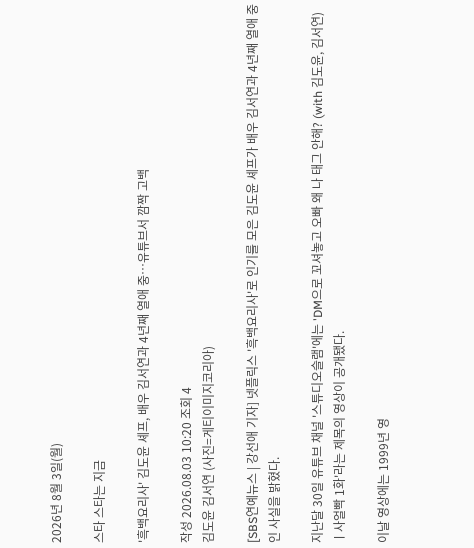2026년 8월 3일(월)

스타 스타는 지금

'흑백요리사' 김도윤 셰프, 배우 김서연과 4년째 열애 중…유튜브서 깜짝 고백

작성 2026.08.03 10:20 조회 4
김도윤 김서연 (사진=게티이미지코리아)

[SBS연예뉴스 | 강선애 기자] 넷플릭스 '흑백요리사'로 인기를 모은 김도윤 셰프가 배우 김서연과 4년째 열애 중인 사실을 밝혔다.

지난달 30일 유튜브 채널 '스튜디오슬램'에는 'DM으로 꼬셔놓고 오빠 왜 나 태그 안해? (with 김도윤, 김서연)ㅣ사얼빡 1화'라는 제목의 영상이 공개됐다.

이날 영상에는 1999년 영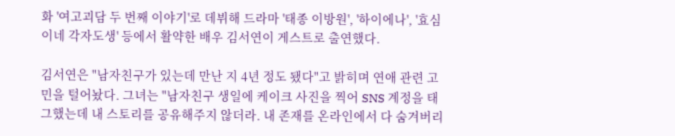화 '여고괴담 두 번째 이야기'로 데뷔해 드라마 '태종 이방원', '하이에나', '효심이네 각자도생' 등에서 활약한 배우 김서연이 게스트로 출연했다.

김서연은 "남자친구가 있는데 만난 지 4년 정도 됐다"고 밝히며 연애 관련 고민을 털어놨다. 그녀는 "남자친구 생일에 케이크 사진을 찍어 SNS 계정을 태그했는데 내 스토리를 공유해주지 않더라. 내 존재를 온라인에서 다 숨겨버리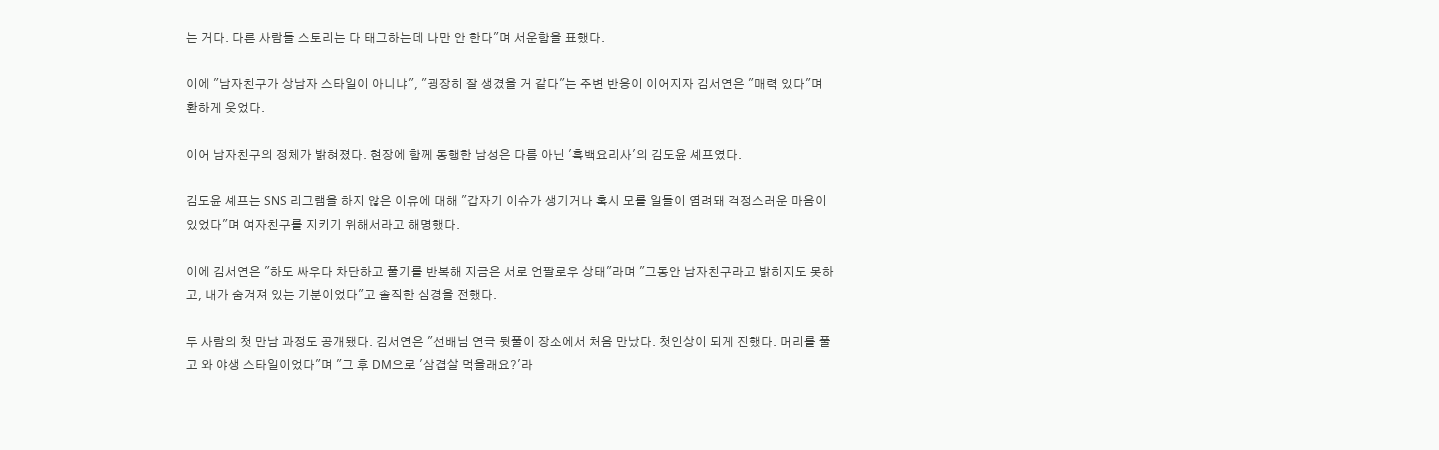는 거다. 다른 사람들 스토리는 다 태그하는데 나만 안 한다"며 서운함을 표했다.

이에 "남자친구가 상남자 스타일이 아니냐", "굉장히 잘 생겼을 거 같다"는 주변 반응이 이어지자 김서연은 "매력 있다"며 환하게 웃었다.

이어 남자친구의 정체가 밝혀졌다. 현장에 함께 동행한 남성은 다름 아닌 '흑백요리사'의 김도윤 셰프였다.

김도윤 셰프는 SNS 리그램을 하지 않은 이유에 대해 "갑자기 이슈가 생기거나 혹시 모를 일들이 염려돼 걱정스러운 마음이 있었다"며 여자친구를 지키기 위해서라고 해명했다.

이에 김서연은 "하도 싸우다 차단하고 풀기를 반복해 지금은 서로 언팔로우 상태"라며 "그동안 남자친구라고 밝히지도 못하고, 내가 숨겨져 있는 기분이었다"고 솔직한 심경을 전했다.

두 사람의 첫 만남 과정도 공개됐다. 김서연은 "선배님 연극 뒷풀이 장소에서 처음 만났다. 첫인상이 되게 진했다. 머리를 풀고 와 야생 스타일이었다"며 "그 후 DM으로 '삼겹살 먹을래요?'라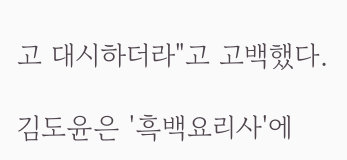고 대시하더라"고 고백했다.

김도윤은 '흑백요리사'에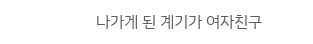나가게 된 계기가 여자친구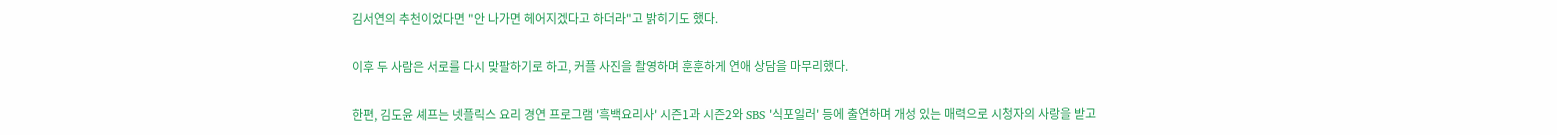김서연의 추천이었다면 "안 나가면 헤어지겠다고 하더라"고 밝히기도 했다.

이후 두 사람은 서로를 다시 맞팔하기로 하고, 커플 사진을 촬영하며 훈훈하게 연애 상담을 마무리했다.

한편, 김도윤 셰프는 넷플릭스 요리 경연 프로그램 '흑백요리사' 시즌1과 시즌2와 SBS '식포일러' 등에 출연하며 개성 있는 매력으로 시청자의 사랑을 받고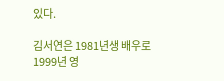있다.

김서연은 1981년생 배우로 1999년 영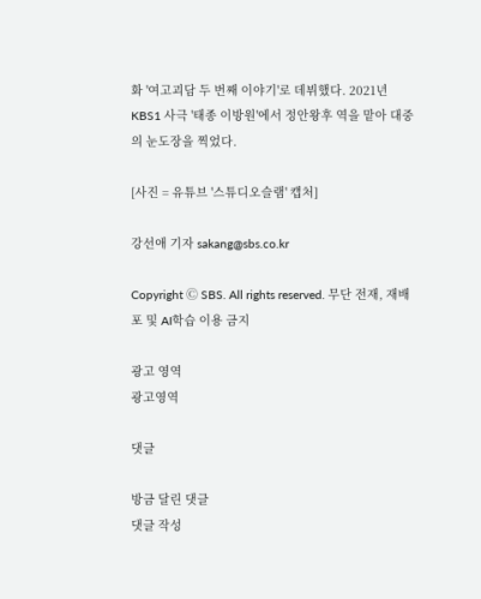화 '여고괴담 두 번째 이야기'로 데뷔했다. 2021년 KBS1 사극 '태종 이방원'에서 정안왕후 역을 맡아 대중의 눈도장을 찍었다.

[사진 = 유튜브 '스튜디오슬램' 캡처]

강선애 기자 sakang@sbs.co.kr

Copyright Ⓒ SBS. All rights reserved. 무단 전재, 재배포 및 AI학습 이용 금지

광고 영역
광고영역

댓글

방금 달린 댓글
댓글 작성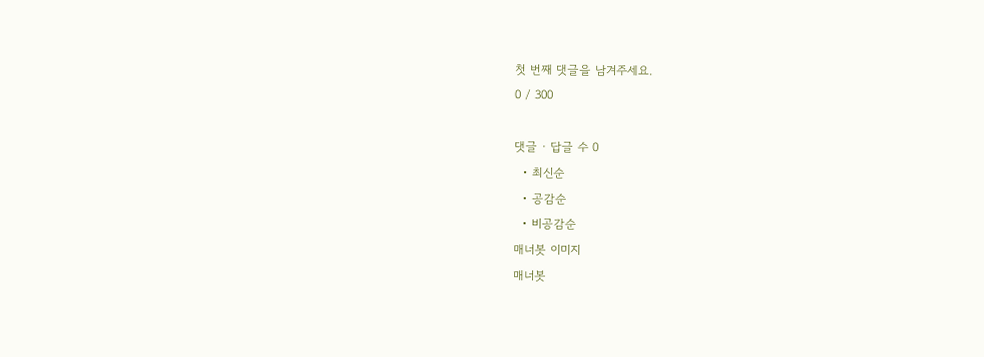첫 번째 댓글을 남겨주세요.
0 / 300

댓글 ∙ 답글 수 0
  • 최신순
  • 공감순
  • 비공감순
매너봇 이미지
매너봇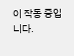이 작동 중입니다.